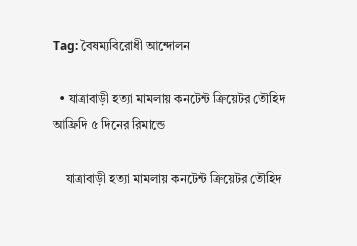Tag: বৈষম্যবিরোধী আন্দোলন

  • যাত্রাবাড়ী হত্যা মামলায় কনটেন্ট ক্রিয়েটর তৌহিদ আফ্রিদি ৫ দিনের রিমান্ডে

    যাত্রাবাড়ী হত্যা মামলায় কনটেন্ট ক্রিয়েটর তৌহিদ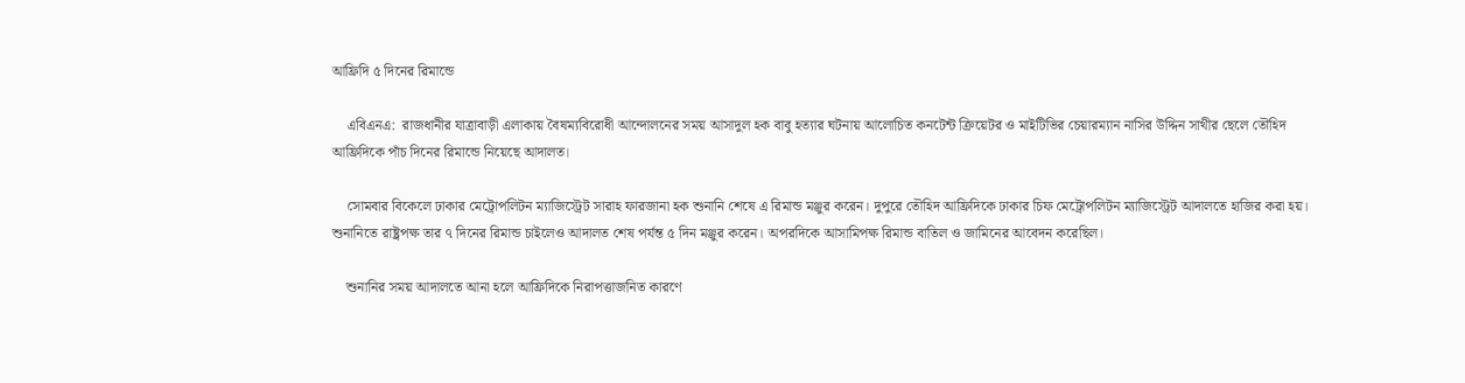আফ্রিদি ৫ দিনের রিমান্ডে

    এবিএনএ:  রাজধানীর যাত্রাবাড়ী এলাকায় বৈষম্যবিরোধী আন্দোলনের সময় আসাদুল হক বাবু হত্যার ঘটনায় আলোচিত কনটেন্ট ক্রিয়েটর ও মাইটিভির চেয়ারম্যান নাসির উদ্দিন সাথীর ছেলে তৌহিদ আফ্রিদিকে পাঁচ দিনের রিমান্ডে নিয়েছে আদালত।

    সোমবার বিকেলে ঢাকার মেট্রোপলিটন ম্যাজিস্ট্রেট সারাহ ফারজানা হক শুনানি শেষে এ রিমান্ড মঞ্জুর করেন। দুপুরে তৌহিদ আফ্রিদিকে ঢাকার চিফ মেট্রোপলিটন ম্যাজিস্ট্রেট আদালতে হাজির করা হয়। শুনানিতে রাষ্ট্রপক্ষ তার ৭ দিনের রিমান্ড চাইলেও আদালত শেষ পর্যন্ত ৫ দিন মঞ্জুর করেন। অপরদিকে আসামিপক্ষ রিমান্ড বাতিল ও জামিনের আবেদন করেছিল।

    শুনানির সময় আদালতে আনা হলে আফ্রিদিকে নিরাপত্তাজনিত কারণে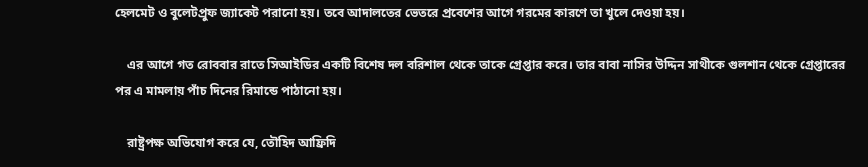হেলমেট ও বুলেটপ্রুফ জ্যাকেট পরানো হয়। তবে আদালতের ভেতরে প্রবেশের আগে গরমের কারণে তা খুলে দেওয়া হয়।

    এর আগে গত রোববার রাতে সিআইডির একটি বিশেষ দল বরিশাল থেকে তাকে গ্রেপ্তার করে। তার বাবা নাসির উদ্দিন সাথীকে গুলশান থেকে গ্রেপ্তারের পর এ মামলায় পাঁচ দিনের রিমান্ডে পাঠানো হয়।

    রাষ্ট্রপক্ষ অভিযোগ করে যে, তৌহিদ আফ্রিদি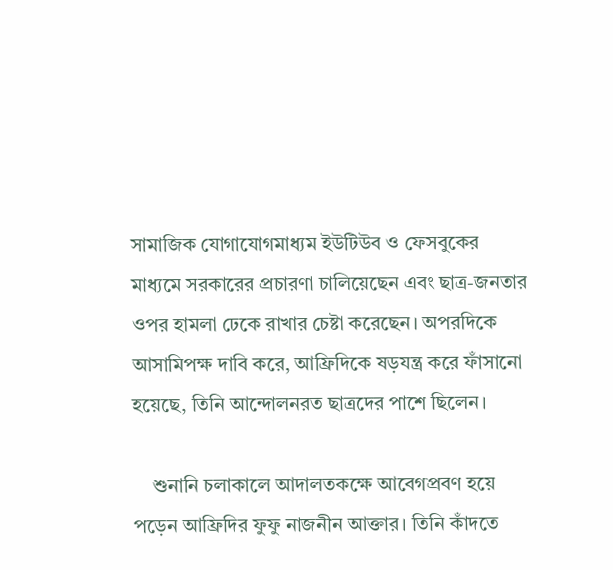সামাজিক যোগাযোগমাধ্যম ইউটিউব ও ফেসবুকের মাধ্যমে সরকারের প্রচারণা চালিয়েছেন এবং ছাত্র-জনতার ওপর হামলা ঢেকে রাখার চেষ্টা করেছেন। অপরদিকে আসামিপক্ষ দাবি করে, আফ্রিদিকে ষড়যন্ত্র করে ফাঁসানো হয়েছে, তিনি আন্দোলনরত ছাত্রদের পাশে ছিলেন।

    শুনানি চলাকালে আদালতকক্ষে আবেগপ্রবণ হয়ে পড়েন আফ্রিদির ফুফু নাজনীন আক্তার। তিনি কাঁদতে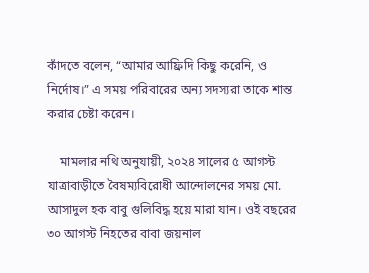কাঁদতে বলেন, “আমার আফ্রিদি কিছু করেনি, ও নির্দোষ।” এ সময় পরিবারের অন্য সদস্যরা তাকে শান্ত করার চেষ্টা করেন।

    মামলার নথি অনুযায়ী, ২০২৪ সালের ৫ আগস্ট যাত্রাবাড়ীতে বৈষম্যবিরোধী আন্দোলনের সময় মো. আসাদুল হক বাবু গুলিবিদ্ধ হয়ে মারা যান। ওই বছরের ৩০ আগস্ট নিহতের বাবা জয়নাল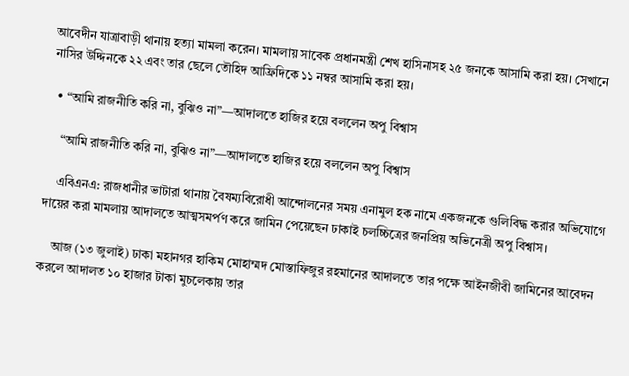আবেদীন যাত্রাবাড়ী থানায় হত্যা মামলা করেন। মামলায় সাবেক প্রধানমন্ত্রী শেখ হাসিনাসহ ২৫ জনকে আসামি করা হয়। সেখানে নাসির উদ্দিনকে ২২ এবং তার ছেলে তৌহিদ আফ্রিদিকে ১১ নম্বর আসামি করা হয়।

  • “আমি রাজনীতি করি না, বুঝিও না”—আদালতে হাজির হয়ে বললেন অপু বিশ্বাস

    “আমি রাজনীতি করি না, বুঝিও না”—আদালতে হাজির হয়ে বললেন অপু বিশ্বাস

    এবিএনএ: রাজধানীর ভাটারা থানায় বৈষম্যবিরোধী আন্দোলনের সময় এনামুল হক নামে একজনকে গুলিবিদ্ধ করার অভিযোগে দায়ের করা মামলায় আদালতে আত্মসমর্পণ করে জামিন পেয়েছেন ঢাকাই চলচ্চিত্রের জনপ্রিয় অভিনেত্রী অপু বিশ্বাস।

    আজ (১৩ জুলাই) ঢাকা মহানগর হাকিম মোহাম্মদ মোস্তাফিজুর রহমানের আদালতে তার পক্ষে আইনজীবী জামিনের আবেদন করলে আদালত ১০ হাজার টাকা মুচলেকায় তার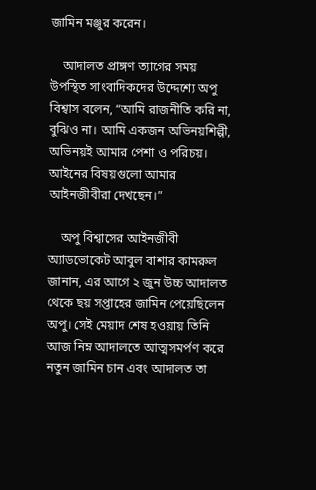জামিন মঞ্জুর করেন।

    আদালত প্রাঙ্গণ ত্যাগের সময় উপস্থিত সাংবাদিকদের উদ্দেশ্যে অপু বিশ্বাস বলেন, “আমি রাজনীতি করি না, বুঝিও না। আমি একজন অভিনয়শিল্পী, অভিনয়ই আমার পেশা ও পরিচয়। আইনের বিষয়গুলো আমার আইনজীবীরা দেখছেন।”

    অপু বিশ্বাসের আইনজীবী অ্যাডভোকেট আবুল বাশার কামরুল জানান, এর আগে ২ জুন উচ্চ আদালত থেকে ছয় সপ্তাহের জামিন পেয়েছিলেন অপু। সেই মেয়াদ শেষ হওয়ায় তিনি আজ নিম্ন আদালতে আত্মসমর্পণ করে নতুন জামিন চান এবং আদালত তা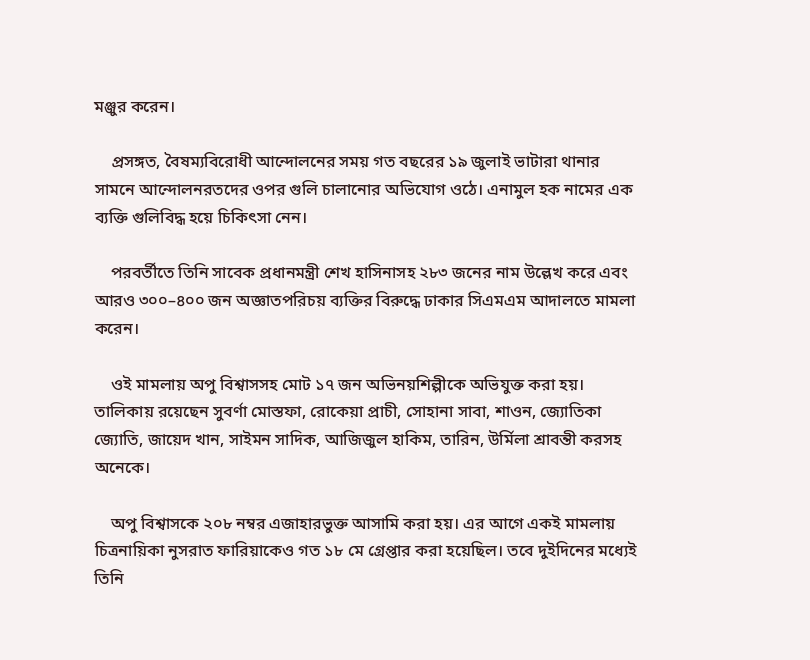মঞ্জুর করেন।

    প্রসঙ্গত, বৈষম্যবিরোধী আন্দোলনের সময় গত বছরের ১৯ জুলাই ভাটারা থানার সামনে আন্দোলনরতদের ওপর গুলি চালানোর অভিযোগ ওঠে। এনামুল হক নামের এক ব্যক্তি গুলিবিদ্ধ হয়ে চিকিৎসা নেন।

    পরবর্তীতে তিনি সাবেক প্রধানমন্ত্রী শেখ হাসিনাসহ ২৮৩ জনের নাম উল্লেখ করে এবং আরও ৩০০–৪০০ জন অজ্ঞাতপরিচয় ব্যক্তির বিরুদ্ধে ঢাকার সিএমএম আদালতে মামলা করেন।

    ওই মামলায় অপু বিশ্বাসসহ মোট ১৭ জন অভিনয়শিল্পীকে অভিযুক্ত করা হয়। তালিকায় রয়েছেন সুবর্ণা মোস্তফা, রোকেয়া প্রাচী, সোহানা সাবা, শাওন, জ্যোতিকা জ্যোতি, জায়েদ খান, সাইমন সাদিক, আজিজুল হাকিম, তারিন, উর্মিলা শ্রাবন্তী করসহ অনেকে।

    অপু বিশ্বাসকে ২০৮ নম্বর এজাহারভুক্ত আসামি করা হয়। এর আগে একই মামলায় চিত্রনায়িকা নুসরাত ফারিয়াকেও গত ১৮ মে গ্রেপ্তার করা হয়েছিল। তবে দুইদিনের মধ্যেই তিনি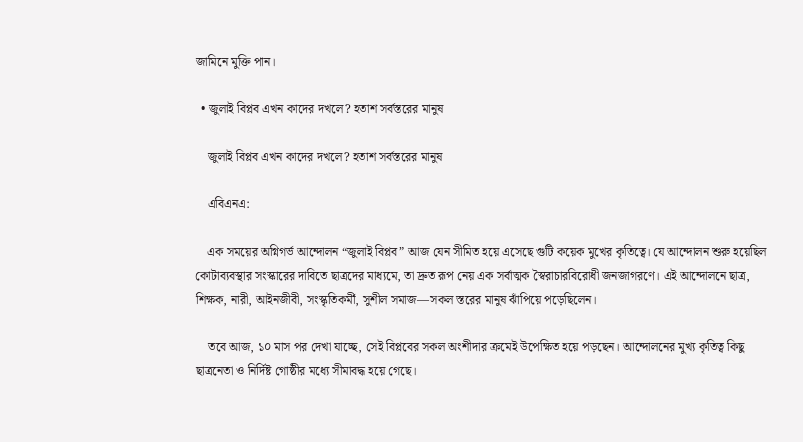জামিনে মুক্তি পান।

  • জুলাই বিপ্লব এখন কাদের দখলে? হতাশ সর্বস্তরের মানুষ

    জুলাই বিপ্লব এখন কাদের দখলে? হতাশ সর্বস্তরের মানুষ

    এবিএনএ:

    এক সময়ের অগ্নিগর্ভ আন্দোলন “জুলাই বিপ্লব” আজ যেন সীমিত হয়ে এসেছে গুটি কয়েক মুখের কৃতিত্বে। যে আন্দোলন শুরু হয়েছিল কোটাব্যবস্থার সংস্কারের দাবিতে ছাত্রদের মাধ্যমে, তা দ্রুত রূপ নেয় এক সর্বাত্মক স্বৈরাচারবিরোধী জনজাগরণে। এই আন্দোলনে ছাত্র, শিক্ষক, নারী, আইনজীবী, সংস্কৃতিকর্মী, সুশীল সমাজ—সকল স্তরের মানুষ ঝাঁপিয়ে পড়েছিলেন।

    তবে আজ, ১০ মাস পর দেখা যাচ্ছে, সেই বিপ্লবের সকল অংশীদার ক্রমেই উপেক্ষিত হয়ে পড়ছেন। আন্দোলনের মুখ্য কৃতিত্ব কিছু ছাত্রনেতা ও নির্দিষ্ট গোষ্ঠীর মধ্যে সীমাবদ্ধ হয়ে গেছে।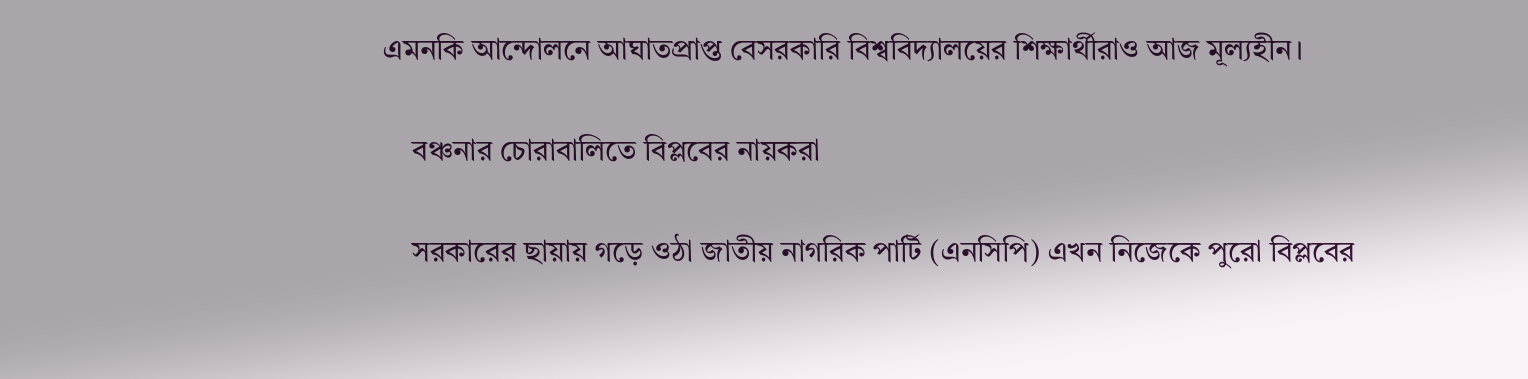এমনকি আন্দোলনে আঘাতপ্রাপ্ত বেসরকারি বিশ্ববিদ্যালয়ের শিক্ষার্থীরাও আজ মূল্যহীন।

    বঞ্চনার চোরাবালিতে বিপ্লবের নায়করা

    সরকারের ছায়ায় গড়ে ওঠা জাতীয় নাগরিক পার্টি (এনসিপি) এখন নিজেকে পুরো বিপ্লবের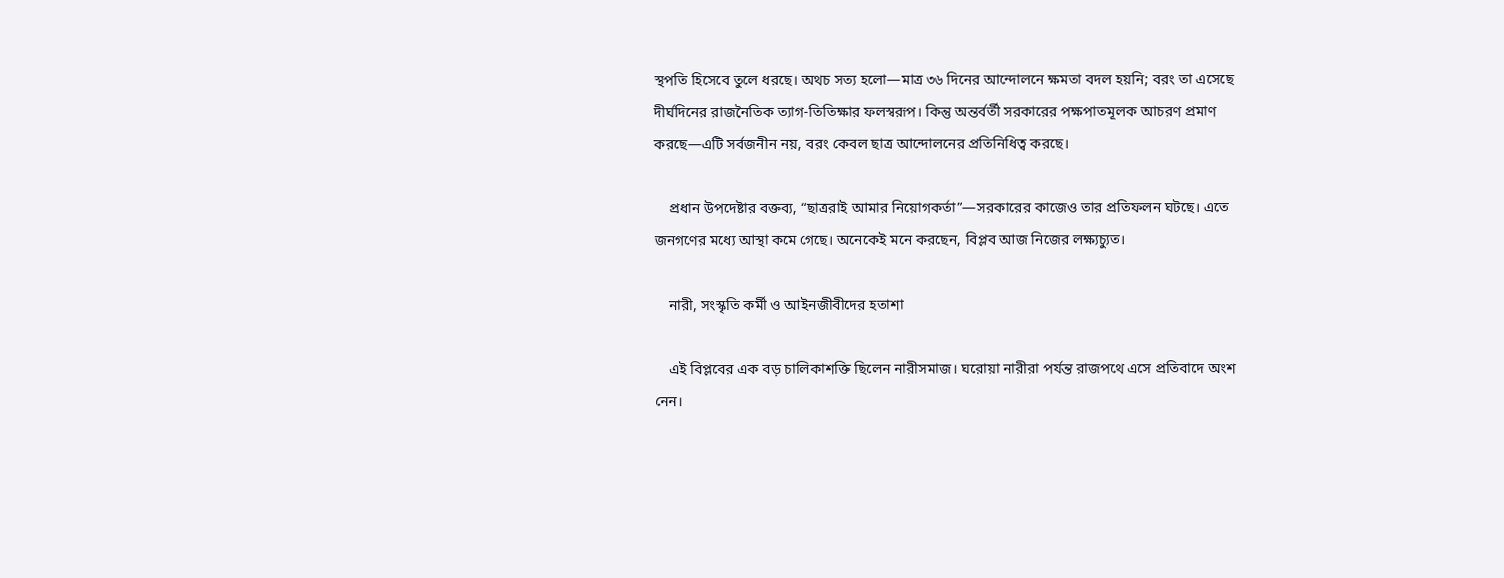স্থপতি হিসেবে তুলে ধরছে। অথচ সত্য হলো—মাত্র ৩৬ দিনের আন্দোলনে ক্ষমতা বদল হয়নি; বরং তা এসেছে দীর্ঘদিনের রাজনৈতিক ত্যাগ-তিতিক্ষার ফলস্বরূপ। কিন্তু অন্তর্বর্তী সরকারের পক্ষপাতমূলক আচরণ প্রমাণ করছে—এটি সর্বজনীন নয়, বরং কেবল ছাত্র আন্দোলনের প্রতিনিধিত্ব করছে।

    প্রধান উপদেষ্টার বক্তব্য, “ছাত্ররাই আমার নিয়োগকর্তা”—সরকারের কাজেও তার প্রতিফলন ঘটছে। এতে জনগণের মধ্যে আস্থা কমে গেছে। অনেকেই মনে করছেন, বিপ্লব আজ নিজের লক্ষ্যচ্যুত।

    নারী, সংস্কৃতি কর্মী ও আইনজীবীদের হতাশা

    এই বিপ্লবের এক বড় চালিকাশক্তি ছিলেন নারীসমাজ। ঘরোয়া নারীরা পর্যন্ত রাজপথে এসে প্রতিবাদে অংশ নেন।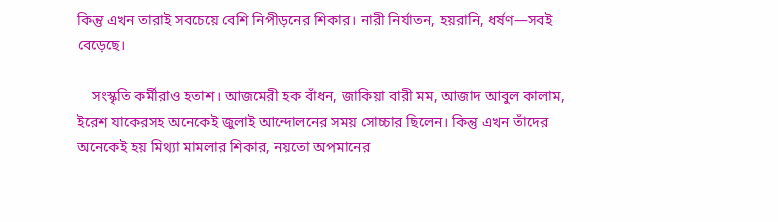কিন্তু এখন তারাই সবচেয়ে বেশি নিপীড়নের শিকার। নারী নির্যাতন, হয়রানি, ধর্ষণ—সবই বেড়েছে।

    সংস্কৃতি কর্মীরাও হতাশ। আজমেরী হক বাঁধন, জাকিয়া বারী মম, আজাদ আবুল কালাম, ইরেশ যাকেরসহ অনেকেই জুলাই আন্দোলনের সময় সোচ্চার ছিলেন। কিন্তু এখন তাঁদের অনেকেই হয় মিথ্যা মামলার শিকার, নয়তো অপমানের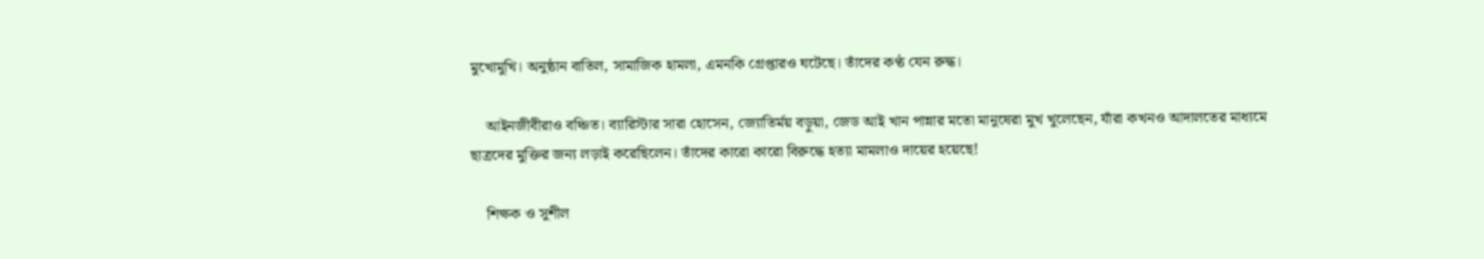মুখোমুখি। অনুষ্ঠান বাতিল, সামাজিক হামলা, এমনকি গ্রেপ্তারও ঘটেছে। তাঁদের কণ্ঠ যেন রুদ্ধ।

    আইনজীবীরাও বঞ্চিত। ব্যারিস্টার সারা হোসেন, জ্যোতির্ময় বড়ুয়া, জেড আই খান পান্নার মতো মানুষেরা মুখ খুলেছেন, যাঁরা কখনও আদালতের মাধ্যমে ছাত্রদের মুক্তির জন্য লড়াই করেছিলেন। তাঁদের কারো কারো বিরুদ্ধে হত্যা মামলাও দায়ের হয়েছে!

    শিক্ষক ও সুশীল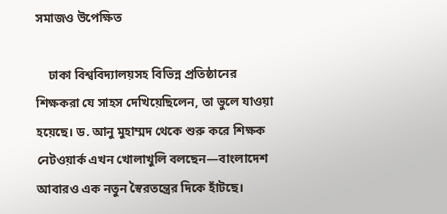সমাজও উপেক্ষিত

    ঢাকা বিশ্ববিদ্যালয়সহ বিভিন্ন প্রতিষ্ঠানের শিক্ষকরা যে সাহস দেখিয়েছিলেন, তা ভুলে যাওয়া হয়েছে। ড. আনু মুহাম্মদ থেকে শুরু করে শিক্ষক নেটওয়ার্ক এখন খোলাখুলি বলছেন—বাংলাদেশ আবারও এক নতুন স্বৈরতন্ত্রের দিকে হাঁটছে।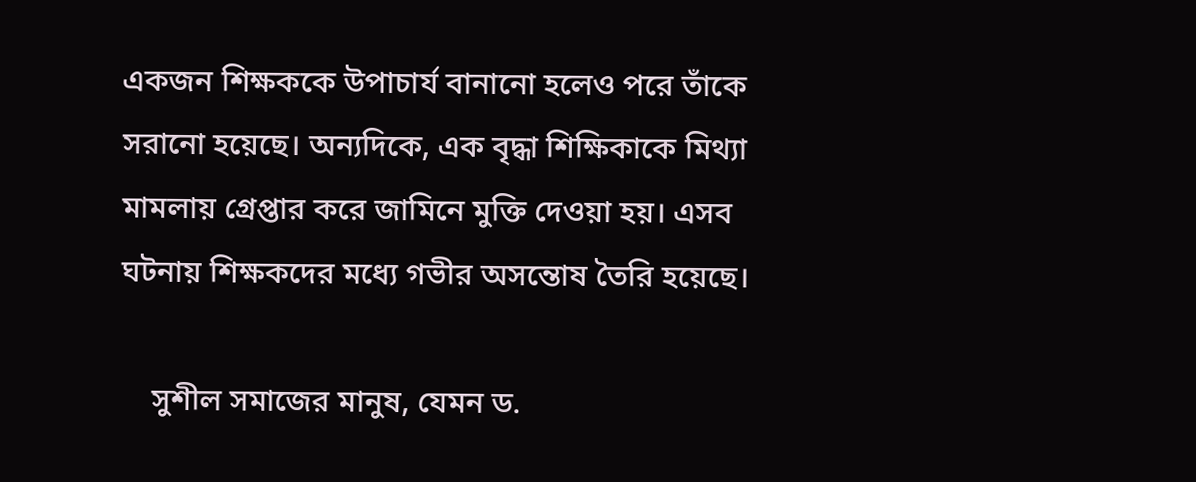একজন শিক্ষককে উপাচার্য বানানো হলেও পরে তাঁকে সরানো হয়েছে। অন্যদিকে, এক বৃদ্ধা শিক্ষিকাকে মিথ্যা মামলায় গ্রেপ্তার করে জামিনে মুক্তি দেওয়া হয়। এসব ঘটনায় শিক্ষকদের মধ্যে গভীর অসন্তোষ তৈরি হয়েছে।

    সুশীল সমাজের মানুষ, যেমন ড.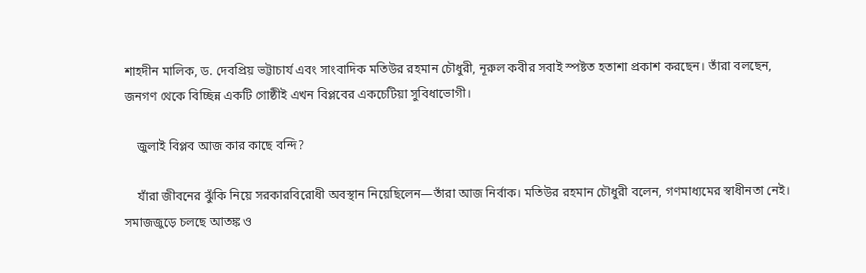শাহদীন মালিক, ড. দেবপ্রিয় ভট্টাচার্য এবং সাংবাদিক মতিউর রহমান চৌধুরী, নূরুল কবীর সবাই স্পষ্টত হতাশা প্রকাশ করছেন। তাঁরা বলছেন, জনগণ থেকে বিচ্ছিন্ন একটি গোষ্ঠীই এখন বিপ্লবের একচেটিয়া সুবিধাভোগী।

    জুলাই বিপ্লব আজ কার কাছে বন্দি?

    যাঁরা জীবনের ঝুঁকি নিয়ে সরকারবিরোধী অবস্থান নিয়েছিলেন—তাঁরা আজ নির্বাক। মতিউর রহমান চৌধুরী বলেন, গণমাধ্যমের স্বাধীনতা নেই। সমাজজুড়ে চলছে আতঙ্ক ও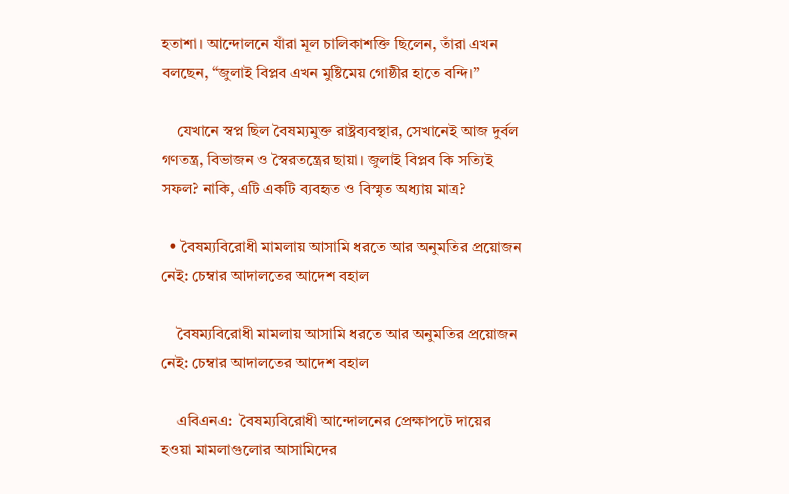হতাশা। আন্দোলনে যাঁরা মূল চালিকাশক্তি ছিলেন, তাঁরা এখন বলছেন, “জুলাই বিপ্লব এখন মুষ্টিমেয় গোষ্ঠীর হাতে বন্দি।”

    যেখানে স্বপ্ন ছিল বৈষম্যমুক্ত রাষ্ট্রব্যবস্থার, সেখানেই আজ দুর্বল গণতন্ত্র, বিভাজন ও স্বৈরতন্ত্রের ছায়া। জুলাই বিপ্লব কি সত্যিই সফল? নাকি, এটি একটি ব্যবহৃত ও বিস্মৃত অধ্যায় মাত্র?

  • বৈষম্যবিরোধী মামলায় আসামি ধরতে আর অনুমতির প্রয়োজন নেই: চেম্বার আদালতের আদেশ বহাল

    বৈষম্যবিরোধী মামলায় আসামি ধরতে আর অনুমতির প্রয়োজন নেই: চেম্বার আদালতের আদেশ বহাল

    এবিএনএ:  বৈষম্যবিরোধী আন্দোলনের প্রেক্ষাপটে দায়ের হওয়া মামলাগুলোর আসামিদের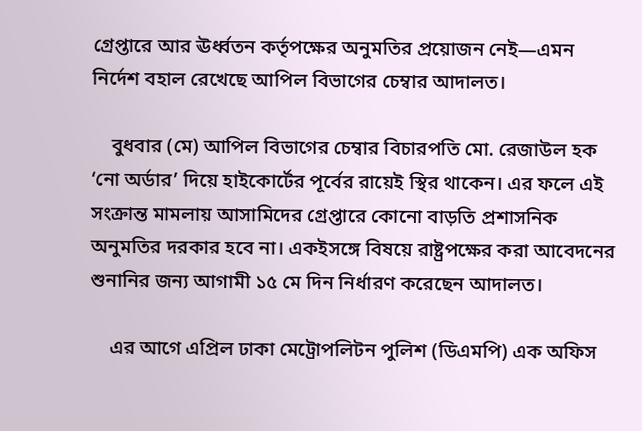গ্রেপ্তারে আর ঊর্ধ্বতন কর্তৃপক্ষের অনুমতির প্রয়োজন নেই—এমন নির্দেশ বহাল রেখেছে আপিল বিভাগের চেম্বার আদালত।

    বুধবার (মে) আপিল বিভাগের চেম্বার বিচারপতি মো. রেজাউল হক ‘নো অর্ডার’ দিয়ে হাইকোর্টের পূর্বের রায়েই স্থির থাকেন। এর ফলে এই সংক্রান্ত মামলায় আসামিদের গ্রেপ্তারে কোনো বাড়তি প্রশাসনিক অনুমতির দরকার হবে না। একইসঙ্গে বিষয়ে রাষ্ট্রপক্ষের করা আবেদনের শুনানির জন্য আগামী ১৫ মে দিন নির্ধারণ করেছেন আদালত।

    এর আগে এপ্রিল ঢাকা মেট্রোপলিটন পুলিশ (ডিএমপি) এক অফিস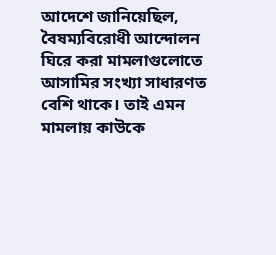আদেশে জানিয়েছিল, বৈষম্যবিরোধী আন্দোলন ঘিরে করা মামলাগুলোতে আসামির সংখ্যা সাধারণত বেশি থাকে। তাই এমন মামলায় কাউকে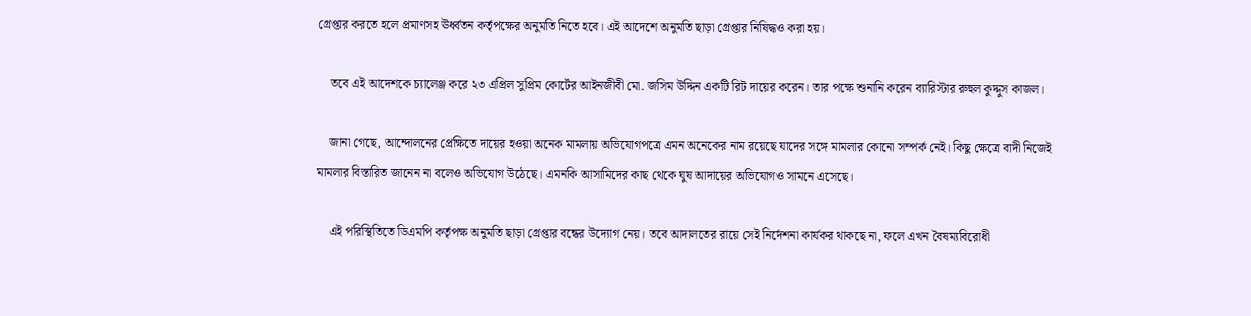গ্রেপ্তার করতে হলে প্রমাণসহ ঊর্ধ্বতন কর্তৃপক্ষের অনুমতি নিতে হবে। এই আদেশে অনুমতি ছাড়া গ্রেপ্তার নিষিদ্ধও করা হয়।

    তবে এই আদেশকে চ্যালেঞ্জ করে ২৩ এপ্রিল সুপ্রিম কোর্টের আইনজীবী মো. জসিম উদ্দিন একটি রিট দায়ের করেন। তার পক্ষে শুনানি করেন ব্যারিস্টার রুহুল কুদ্দুস কাজল।

    জানা গেছে, আন্দোলনের প্রেক্ষিতে দায়ের হওয়া অনেক মামলায় অভিযোগপত্রে এমন অনেকের নাম রয়েছে যাদের সঙ্গে মামলার কোনো সম্পর্ক নেই। কিছু ক্ষেত্রে বাদী নিজেই মামলার বিস্তারিত জানেন না বলেও অভিযোগ উঠেছে। এমনকি আসামিদের কাছ থেকে ঘুষ আদায়ের অভিযোগও সামনে এসেছে।

    এই পরিস্থিতিতে ডিএমপি কর্তৃপক্ষ অনুমতি ছাড়া গ্রেপ্তার বন্ধের উদ্যোগ নেয়। তবে আদালতের রায়ে সেই নির্দেশনা কার্যকর থাকছে না, ফলে এখন বৈষম্যবিরোধী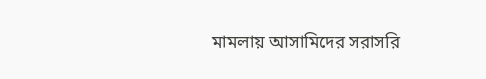মামলায় আসামিদের সরাসরি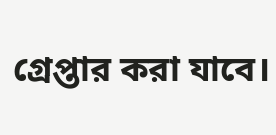গ্রেপ্তার করা যাবে।